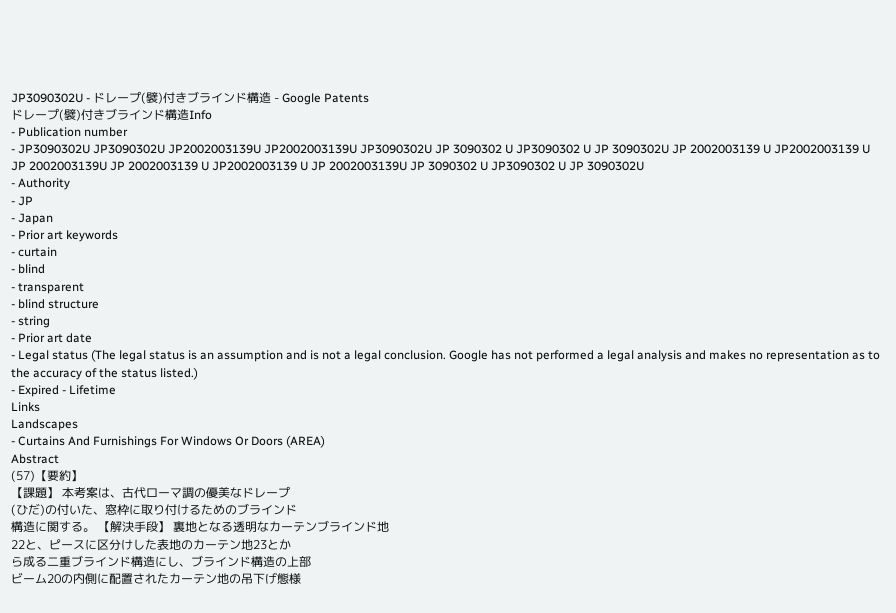JP3090302U - ドレープ(襞)付きブラインド構造 - Google Patents
ドレープ(襞)付きブラインド構造Info
- Publication number
- JP3090302U JP3090302U JP2002003139U JP2002003139U JP3090302U JP 3090302 U JP3090302 U JP 3090302U JP 2002003139 U JP2002003139 U JP 2002003139U JP 2002003139 U JP2002003139 U JP 2002003139U JP 3090302 U JP3090302 U JP 3090302U
- Authority
- JP
- Japan
- Prior art keywords
- curtain
- blind
- transparent
- blind structure
- string
- Prior art date
- Legal status (The legal status is an assumption and is not a legal conclusion. Google has not performed a legal analysis and makes no representation as to the accuracy of the status listed.)
- Expired - Lifetime
Links
Landscapes
- Curtains And Furnishings For Windows Or Doors (AREA)
Abstract
(57)【要約】
【課題】 本考案は、古代ローマ調の優美なドレープ
(ひだ)の付いた、窓枠に取り付けるためのブラインド
構造に関する。 【解決手段】 裏地となる透明なカーテンブラインド地
22と、ピースに区分けした表地のカーテン地23とか
ら成る二重ブラインド構造にし、ブラインド構造の上部
ビーム20の内側に配置されたカーテン地の吊下げ態様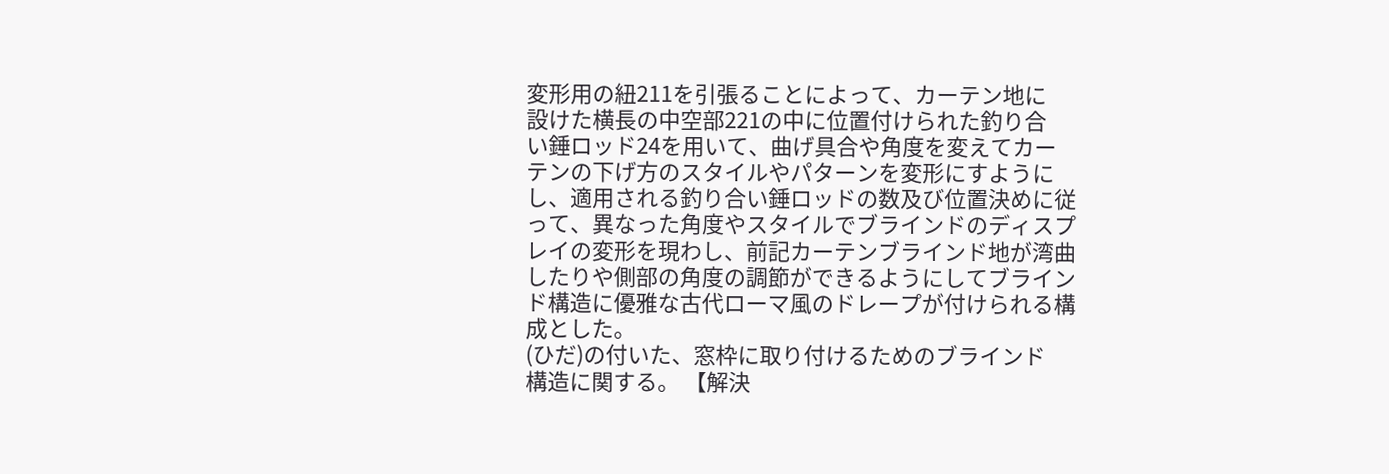変形用の紐211を引張ることによって、カーテン地に
設けた横長の中空部221の中に位置付けられた釣り合
い錘ロッド24を用いて、曲げ具合や角度を変えてカー
テンの下げ方のスタイルやパターンを変形にすように
し、適用される釣り合い錘ロッドの数及び位置決めに従
って、異なった角度やスタイルでブラインドのディスプ
レイの変形を現わし、前記カーテンブラインド地が湾曲
したりや側部の角度の調節ができるようにしてブライン
ド構造に優雅な古代ローマ風のドレープが付けられる構
成とした。
(ひだ)の付いた、窓枠に取り付けるためのブラインド
構造に関する。 【解決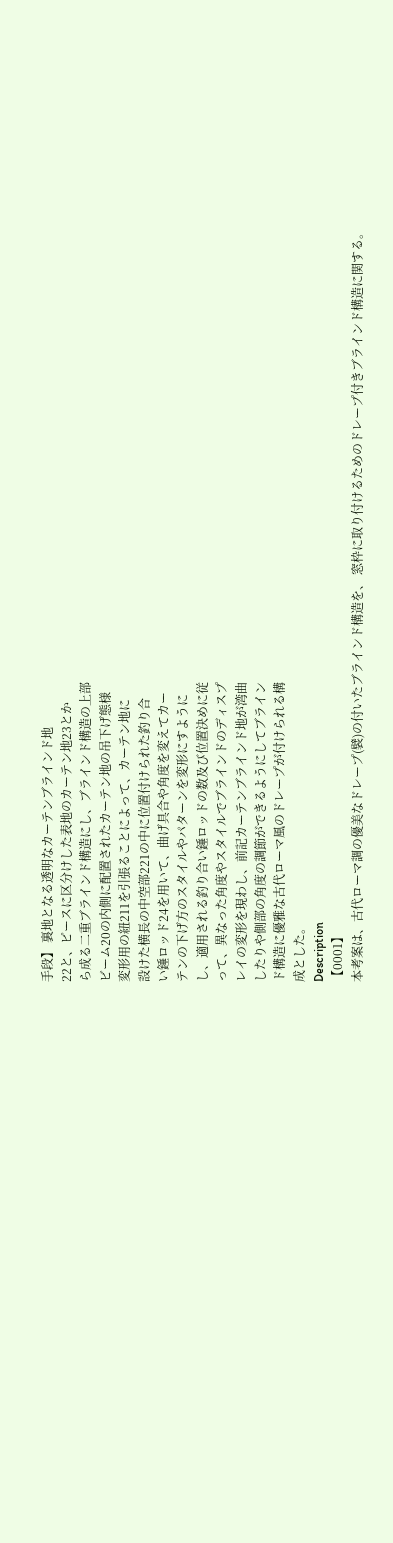手段】 裏地となる透明なカーテンブラインド地
22と、ピースに区分けした表地のカーテン地23とか
ら成る二重ブラインド構造にし、ブラインド構造の上部
ビーム20の内側に配置されたカーテン地の吊下げ態様
変形用の紐211を引張ることによって、カーテン地に
設けた横長の中空部221の中に位置付けられた釣り合
い錘ロッド24を用いて、曲げ具合や角度を変えてカー
テンの下げ方のスタイルやパターンを変形にすように
し、適用される釣り合い錘ロッドの数及び位置決めに従
って、異なった角度やスタイルでブラインドのディスプ
レイの変形を現わし、前記カーテンブラインド地が湾曲
したりや側部の角度の調節ができるようにしてブライン
ド構造に優雅な古代ローマ風のドレープが付けられる構
成とした。
Description
【0001】
本考案は、古代ローマ調の優美なドレープ(襞)の付いたブラインド構造を、 窓枠に取り付けるためのドレープ付きブラインド構造に関する。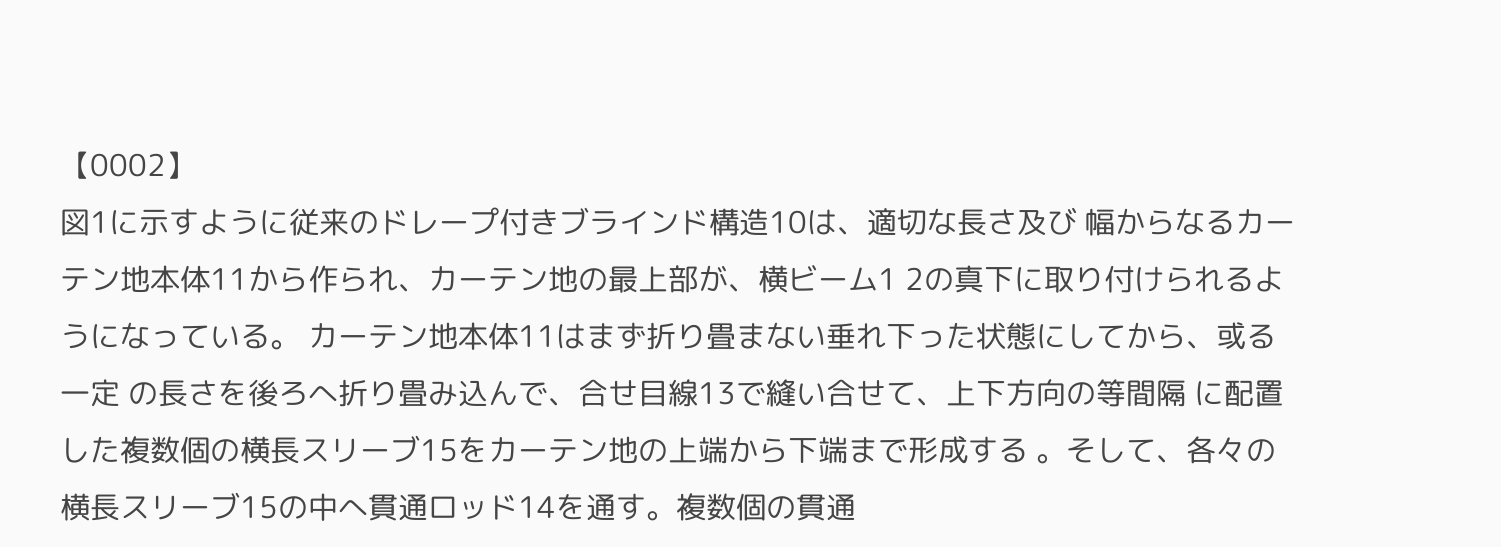【0002】
図1に示すように従来のドレープ付きブラインド構造10は、適切な長さ及び 幅からなるカーテン地本体11から作られ、カーテン地の最上部が、横ビーム1 2の真下に取り付けられるようになっている。 カーテン地本体11はまず折り畳まない垂れ下った状態にしてから、或る一定 の長さを後ろへ折り畳み込んで、合せ目線13で縫い合せて、上下方向の等間隔 に配置した複数個の横長スリーブ15をカーテン地の上端から下端まで形成する 。そして、各々の横長スリーブ15の中へ貫通ロッド14を通す。複数個の貫通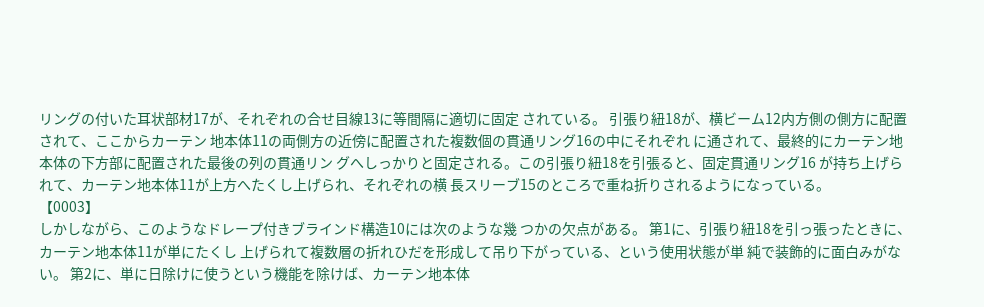リングの付いた耳状部材17が、それぞれの合せ目線13に等間隔に適切に固定 されている。 引張り紐18が、横ビーム12内方側の側方に配置されて、ここからカーテン 地本体11の両側方の近傍に配置された複数個の貫通リング16の中にそれぞれ に通されて、最終的にカーテン地本体の下方部に配置された最後の列の貫通リン グへしっかりと固定される。この引張り紐18を引張ると、固定貫通リング16 が持ち上げられて、カーテン地本体11が上方へたくし上げられ、それぞれの横 長スリーブ15のところで重ね折りされるようになっている。
【0003】
しかしながら、このようなドレープ付きブラインド構造10には次のような幾 つかの欠点がある。 第1に、引張り紐18を引っ張ったときに、カーテン地本体11が単にたくし 上げられて複数層の折れひだを形成して吊り下がっている、という使用状態が単 純で装飾的に面白みがない。 第2に、単に日除けに使うという機能を除けば、カーテン地本体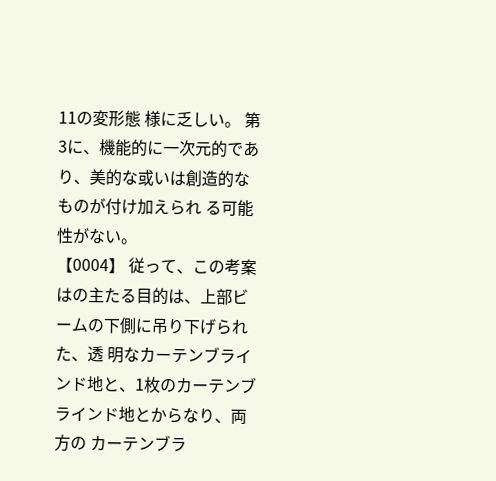11の変形態 様に乏しい。 第3に、機能的に一次元的であり、美的な或いは創造的なものが付け加えられ る可能性がない。
【0004】 従って、この考案はの主たる目的は、上部ビームの下側に吊り下げられた、透 明なカーテンブラインド地と、1枚のカーテンブラインド地とからなり、両方の カーテンブラ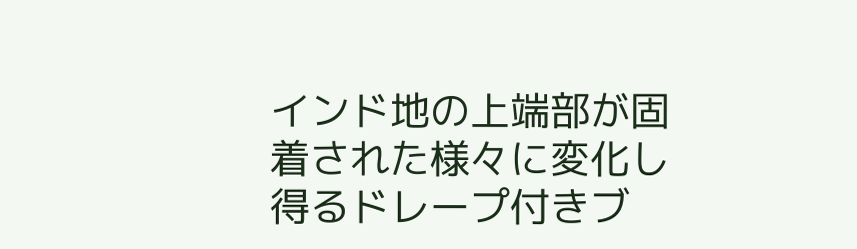インド地の上端部が固着された様々に変化し得るドレープ付きブ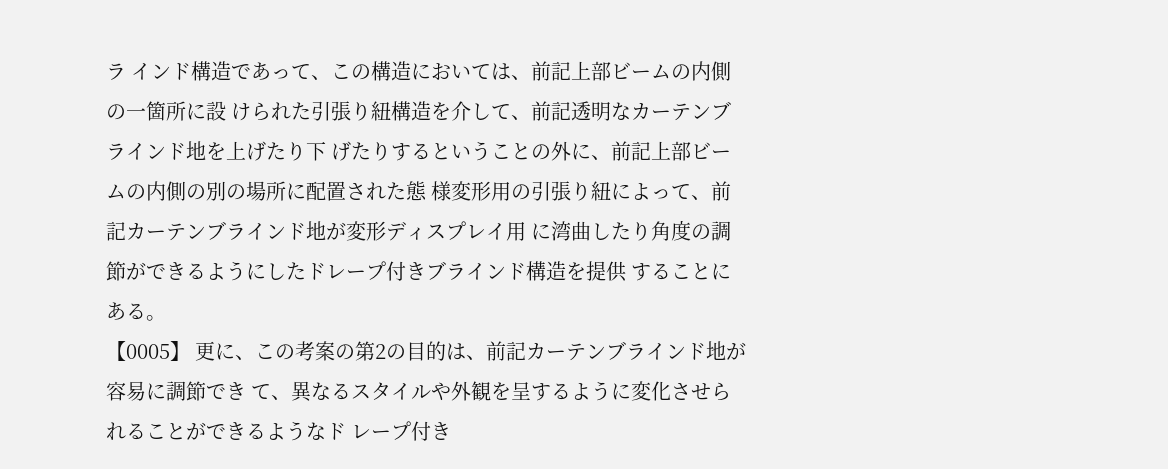ラ インド構造であって、この構造においては、前記上部ビームの内側の一箇所に設 けられた引張り紐構造を介して、前記透明なカーテンブラインド地を上げたり下 げたりするということの外に、前記上部ビームの内側の別の場所に配置された態 様変形用の引張り紐によって、前記カーテンブラインド地が変形ディスプレイ用 に湾曲したり角度の調節ができるようにしたドレープ付きブラインド構造を提供 することにある。
【0005】 更に、この考案の第2の目的は、前記カーテンブラインド地が容易に調節でき て、異なるスタイルや外観を呈するように変化させられることができるようなド レープ付き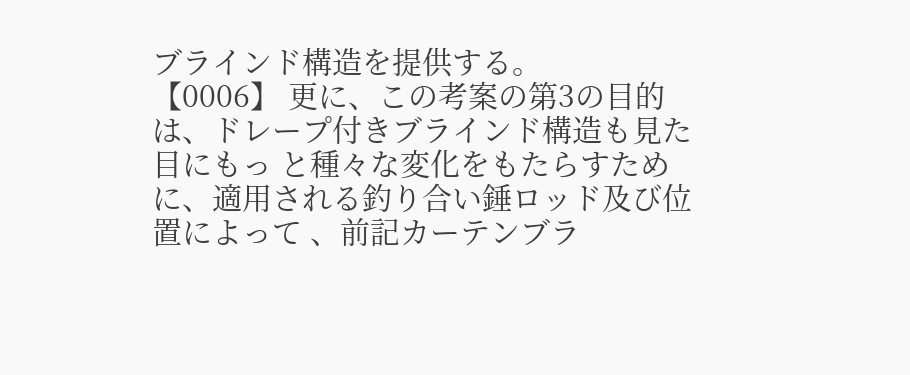ブラインド構造を提供する。
【0006】 更に、この考案の第3の目的は、ドレープ付きブラインド構造も見た目にもっ と種々な変化をもたらすために、適用される釣り合い錘ロッド及び位置によって 、前記カーテンブラ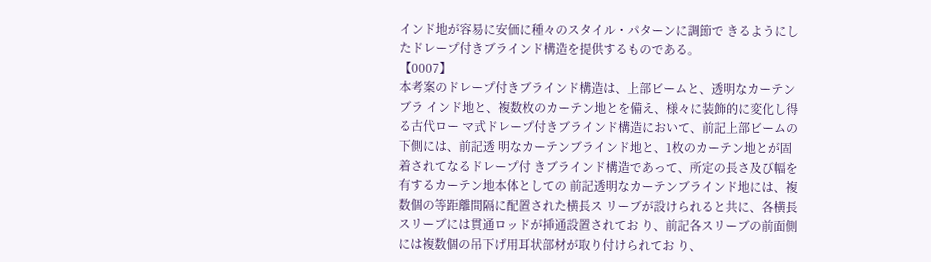インド地が容易に安価に種々のスタイル・パターンに調節で きるようにしたドレープ付きブラインド構造を提供するものである。
【0007】
本考案のドレープ付きブラインド構造は、上部ビームと、透明なカーテンブラ インド地と、複数枚のカーテン地とを備え、様々に装飾的に変化し得る古代ロー マ式ドレープ付きブラインド構造において、前記上部ビームの下側には、前記透 明なカーテンブラインド地と、1枚のカーテン地とが固着されてなるドレープ付 きブラインド構造であって、所定の長さ及び幅を有するカーテン地本体としての 前記透明なカーテンブラインド地には、複数個の等距離間隔に配置された横長ス リーブが設けられると共に、各横長スリーブには貫通ロッドが挿通設置されてお り、前記各スリーブの前面側には複数個の吊下げ用耳状部材が取り付けられてお り、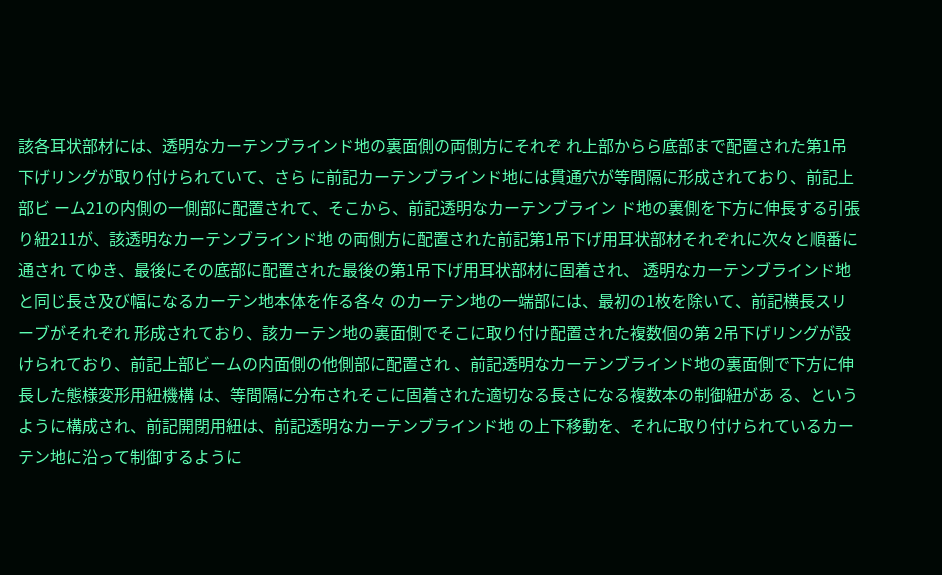該各耳状部材には、透明なカーテンブラインド地の裏面側の両側方にそれぞ れ上部からら底部まで配置された第1吊下げリングが取り付けられていて、さら に前記カーテンブラインド地には貫通穴が等間隔に形成されており、前記上部ビ ーム21の内側の一側部に配置されて、そこから、前記透明なカーテンブライン ド地の裏側を下方に伸長する引張り紐211が、該透明なカーテンブラインド地 の両側方に配置された前記第1吊下げ用耳状部材それぞれに次々と順番に通され てゆき、最後にその底部に配置された最後の第1吊下げ用耳状部材に固着され、 透明なカーテンブラインド地と同じ長さ及び幅になるカーテン地本体を作る各々 のカーテン地の一端部には、最初の1枚を除いて、前記横長スリーブがそれぞれ 形成されており、該カーテン地の裏面側でそこに取り付け配置された複数個の第 2吊下げリングが設けられており、前記上部ビームの内面側の他側部に配置され 、前記透明なカーテンブラインド地の裏面側で下方に伸長した態様変形用紐機構 は、等間隔に分布されそこに固着された適切なる長さになる複数本の制御紐があ る、というように構成され、前記開閉用紐は、前記透明なカーテンブラインド地 の上下移動を、それに取り付けられているカーテン地に沿って制御するように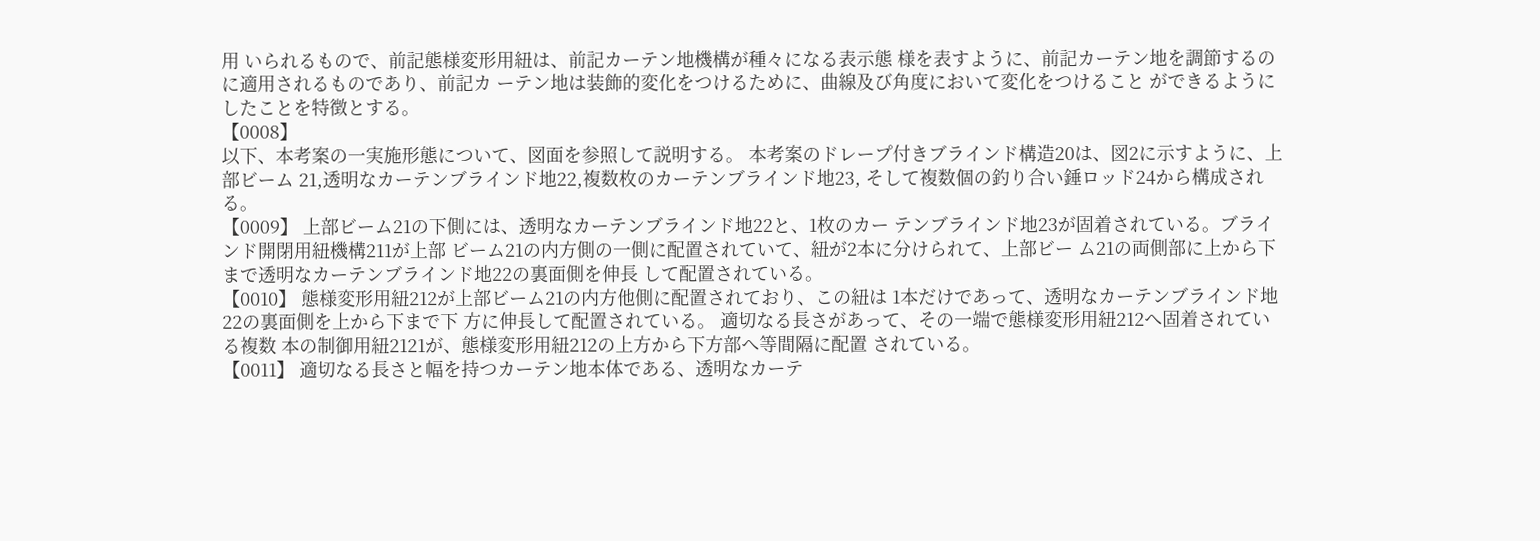用 いられるもので、前記態様変形用紐は、前記カーテン地機構が種々になる表示態 様を表すように、前記カーテン地を調節するのに適用されるものであり、前記カ ーテン地は装飾的変化をつけるために、曲線及び角度において変化をつけること ができるようにしたことを特徴とする。
【0008】
以下、本考案の一実施形態について、図面を参照して説明する。 本考案のドレープ付きブラインド構造20は、図2に示すように、上部ビーム 21,透明なカーテンブラインド地22,複数枚のカーテンブラインド地23, そして複数個の釣り合い錘ロッド24から構成される。
【0009】 上部ビーム21の下側には、透明なカーテンブラインド地22と、1枚のカー テンブラインド地23が固着されている。ブラインド開閉用紐機構211が上部 ビーム21の内方側の一側に配置されていて、紐が2本に分けられて、上部ビー ム21の両側部に上から下まで透明なカーテンブラインド地22の裏面側を伸長 して配置されている。
【0010】 態様変形用紐212が上部ビーム21の内方他側に配置されており、この紐は 1本だけであって、透明なカーテンブラインド地22の裏面側を上から下まで下 方に伸長して配置されている。 適切なる長さがあって、その一端で態様変形用紐212へ固着されている複数 本の制御用紐2121が、態様変形用紐212の上方から下方部へ等間隔に配置 されている。
【0011】 適切なる長さと幅を持つカーテン地本体である、透明なカーテ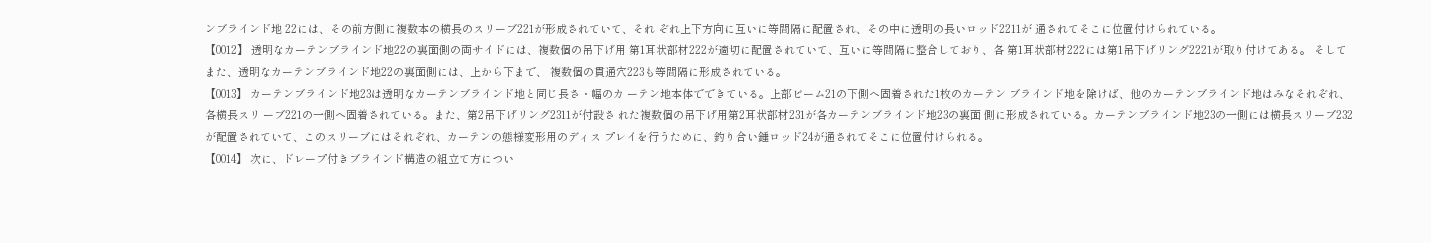ンブラインド地 22には、その前方側に複数本の横長のスリーブ221が形成されていて、それ ぞれ上下方向に互いに等間隔に配置され、その中に透明の長いロッド2211が 通されてそこに位置付けられている。
【0012】 透明なカーテンブラインド地22の裏面側の両サイドには、複数個の吊下げ用 第1耳状部材222が適切に配置されていて、互いに等間隔に整合しており、各 第1耳状部材222には第1吊下げリング2221が取り付けてある。 そしてまた、透明なカーテンブラインド地22の裏面側には、上から下まで、 複数個の貫通穴223も等間隔に形成されている。
【0013】 カーテンブラインド地23は透明なカーテンブラインド地と同じ長さ・幅のカ ーテン地本体でできている。上部ビーム21の下側へ固着された1枚のカーテン ブラインド地を除けば、他のカーテンブラインド地はみなそれぞれ、各横長スリ ーブ221の一側へ固着されている。また、第2吊下げリング2311が付設さ れた複数個の吊下げ用第2耳状部材231が各カーテンブラインド地23の裏面 側に形成されている。カーテンブラインド地23の一側には横長スリーブ232 が配置されていて、このスリーブにはそれぞれ、カーテンの態様変形用のディス プレイを行うために、釣り合い錘ロッド24が通されてそこに位置付けられる。
【0014】 次に、ドレープ付きブラインド構造の組立て方につい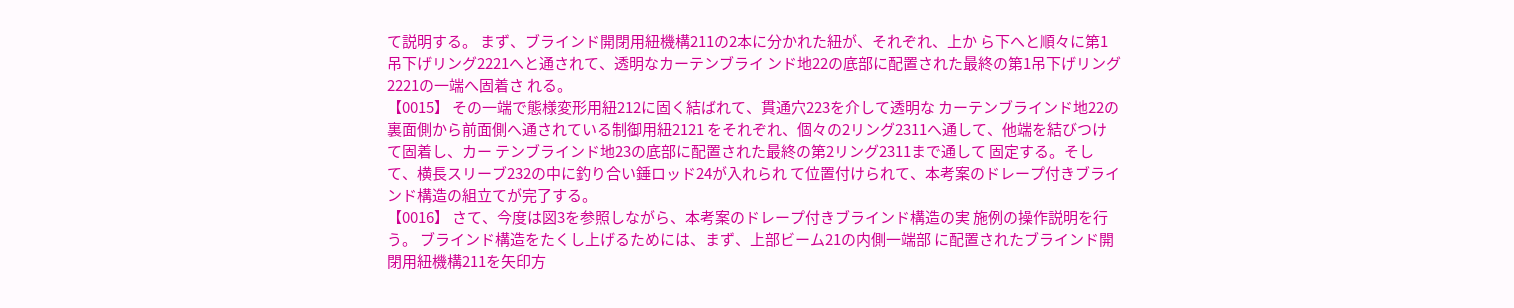て説明する。 まず、ブラインド開閉用紐機構211の2本に分かれた紐が、それぞれ、上か ら下へと順々に第1吊下げリング2221へと通されて、透明なカーテンブライ ンド地22の底部に配置された最終の第1吊下げリング2221の一端へ固着さ れる。
【0015】 その一端で態様変形用紐212に固く結ばれて、貫通穴223を介して透明な カーテンブラインド地22の裏面側から前面側へ通されている制御用紐2121 をそれぞれ、個々の2リング2311へ通して、他端を結びつけて固着し、カー テンブラインド地23の底部に配置された最終の第2リング2311まで通して 固定する。そして、横長スリーブ232の中に釣り合い錘ロッド24が入れられ て位置付けられて、本考案のドレープ付きブラインド構造の組立てが完了する。
【0016】 さて、今度は図3を参照しながら、本考案のドレープ付きブラインド構造の実 施例の操作説明を行う。 ブラインド構造をたくし上げるためには、まず、上部ビーム21の内側一端部 に配置されたブラインド開閉用紐機構211を矢印方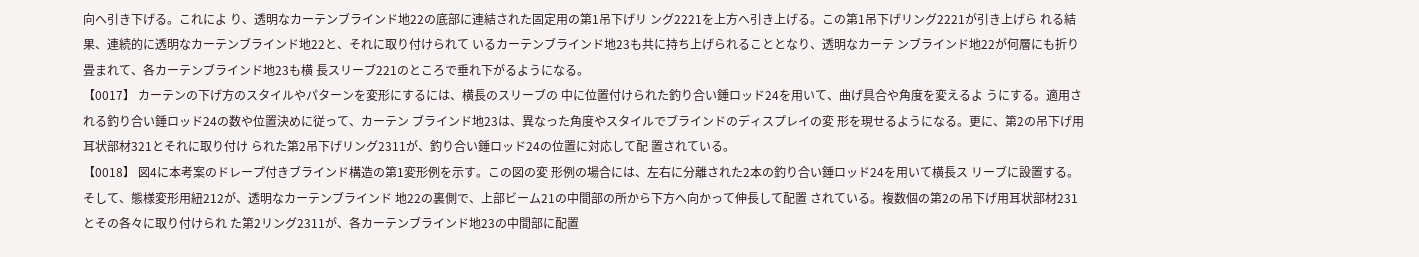向へ引き下げる。これによ り、透明なカーテンブラインド地22の底部に連結された固定用の第1吊下げリ ング2221を上方へ引き上げる。この第1吊下げリング2221が引き上げら れる結果、連続的に透明なカーテンブラインド地22と、それに取り付けられて いるカーテンブラインド地23も共に持ち上げられることとなり、透明なカーテ ンブラインド地22が何層にも折り畳まれて、各カーテンブラインド地23も横 長スリーブ221のところで垂れ下がるようになる。
【0017】 カーテンの下げ方のスタイルやパターンを変形にするには、横長のスリーブの 中に位置付けられた釣り合い錘ロッド24を用いて、曲げ具合や角度を変えるよ うにする。適用される釣り合い錘ロッド24の数や位置決めに従って、カーテン ブラインド地23は、異なった角度やスタイルでブラインドのディスプレイの変 形を現せるようになる。更に、第2の吊下げ用耳状部材321とそれに取り付け られた第2吊下げリング2311が、釣り合い錘ロッド24の位置に対応して配 置されている。
【0018】 図4に本考案のドレープ付きブラインド構造の第1変形例を示す。この図の変 形例の場合には、左右に分離された2本の釣り合い錘ロッド24を用いて横長ス リーブに設置する。そして、態様変形用紐212が、透明なカーテンブラインド 地22の裏側で、上部ビーム21の中間部の所から下方へ向かって伸長して配置 されている。複数個の第2の吊下げ用耳状部材231とその各々に取り付けられ た第2リング2311が、各カーテンブラインド地23の中間部に配置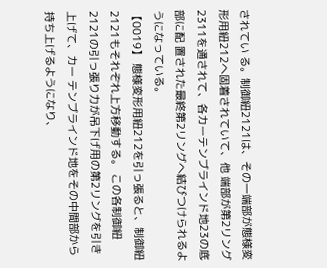されてい る。制御紐2121は、その一端部が態様変形用紐212へ固着されていて、他 端部が第2リング2311を通されて、各カーテンブラインド地23の底部に配 置された最終第2リングへ結びつけられるようになっている。
【0019】 態様変形用紐212を引っ張ると、制御紐2121もそれぞれ上方移動する。 この各制御紐2121の引っ張り力が吊下げ用の第2リングを引き上げて、カー テンブラインド地をその中間部から持ち上げるようになり、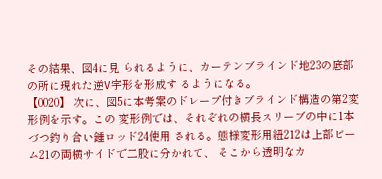その結果、図4に見 られるように、カーテンブラインド地23の底部の所に現れた逆V字形を形成す るようになる。
【0020】 次に、図5に本考案のドレープ付きブラインド構造の第2変形例を示す。この 変形例では、それぞれの横長スリーブの中に1本づつ釣り合い錘ロッド24使用 される。態様変形用紐212は上部ビーム21の両横サイドで二股に分かれて、 そこから透明なカ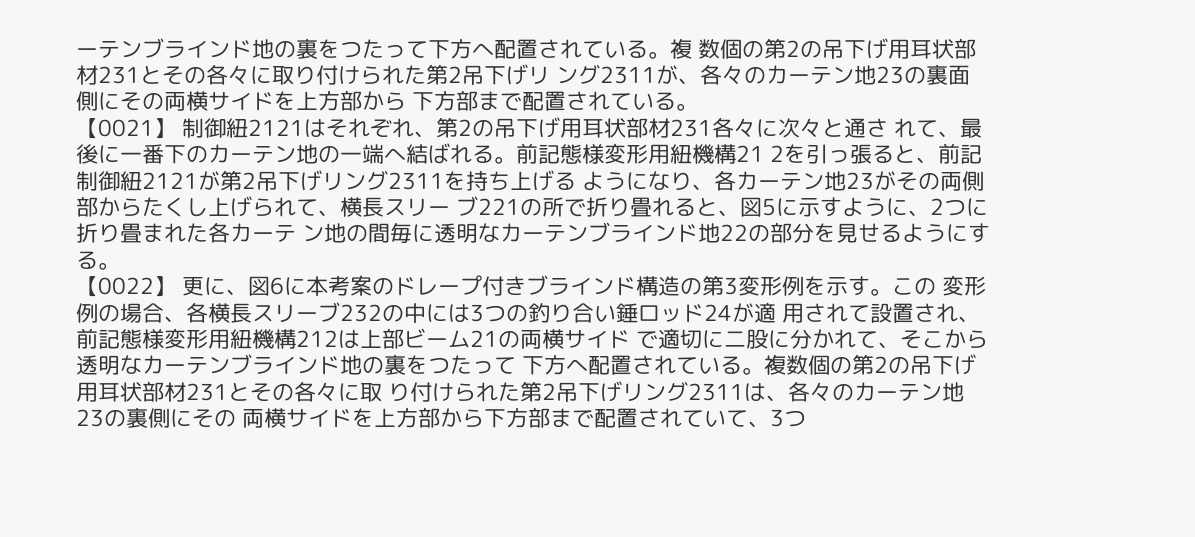ーテンブラインド地の裏をつたって下方へ配置されている。複 数個の第2の吊下げ用耳状部材231とその各々に取り付けられた第2吊下げリ ング2311が、各々のカーテン地23の裏面側にその両横サイドを上方部から 下方部まで配置されている。
【0021】 制御紐2121はそれぞれ、第2の吊下げ用耳状部材231各々に次々と通さ れて、最後に一番下のカーテン地の一端へ結ばれる。前記態様変形用紐機構21 2を引っ張ると、前記制御紐2121が第2吊下げリング2311を持ち上げる ようになり、各カーテン地23がその両側部からたくし上げられて、横長スリー ブ221の所で折り畳れると、図5に示すように、2つに折り畳まれた各カーテ ン地の間毎に透明なカーテンブラインド地22の部分を見せるようにする。
【0022】 更に、図6に本考案のドレープ付きブラインド構造の第3変形例を示す。この 変形例の場合、各横長スリーブ232の中には3つの釣り合い錘ロッド24が適 用されて設置され、前記態様変形用紐機構212は上部ビーム21の両横サイド で適切に二股に分かれて、そこから透明なカーテンブラインド地の裏をつたって 下方へ配置されている。複数個の第2の吊下げ用耳状部材231とその各々に取 り付けられた第2吊下げリング2311は、各々のカーテン地23の裏側にその 両横サイドを上方部から下方部まで配置されていて、3つ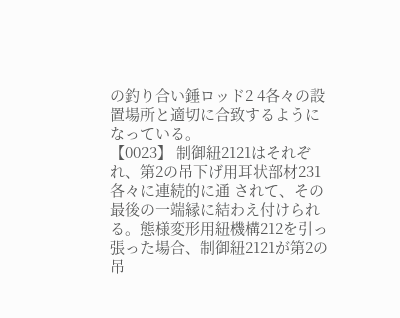の釣り合い錘ロッド2 4各々の設置場所と適切に合致するようになっている。
【0023】 制御紐2121はそれぞれ、第2の吊下げ用耳状部材231各々に連続的に通 されて、その最後の一端縁に結わえ付けられる。態様変形用紐機構212を引っ 張った場合、制御紐2121が第2の吊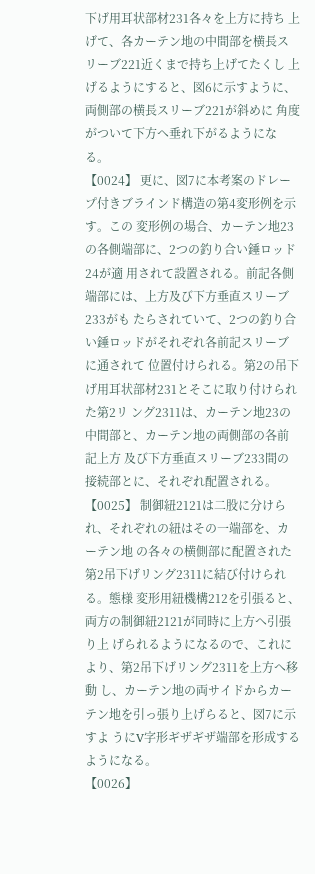下げ用耳状部材231各々を上方に持ち 上げて、各カーテン地の中間部を横長スリーブ221近くまで持ち上げてたくし 上げるようにすると、図6に示すように、両側部の横長スリーブ221が斜めに 角度がついて下方へ垂れ下がるようになる。
【0024】 更に、図7に本考案のドレープ付きブラインド構造の第4変形例を示す。この 変形例の場合、カーテン地23の各側端部に、2つの釣り合い錘ロッド24が適 用されて設置される。前記各側端部には、上方及び下方垂直スリーブ233がも たらされていて、2つの釣り合い錘ロッドがそれぞれ各前記スリーブに通されて 位置付けられる。第2の吊下げ用耳状部材231とそこに取り付けられた第2リ ング2311は、カーテン地23の中間部と、カーテン地の両側部の各前記上方 及び下方垂直スリーブ233間の接続部とに、それぞれ配置される。
【0025】 制御紐2121は二股に分けられ、それぞれの紐はその一端部を、カーテン地 の各々の横側部に配置された第2吊下げリング2311に結び付けられる。態様 変形用紐機構212を引張ると、両方の制御紐2121が同時に上方へ引張り上 げられるようになるので、これにより、第2吊下げリング2311を上方へ移動 し、カーテン地の両サイドからカーテン地を引っ張り上げらると、図7に示すよ うにV字形ギザギザ端部を形成するようになる。
【0026】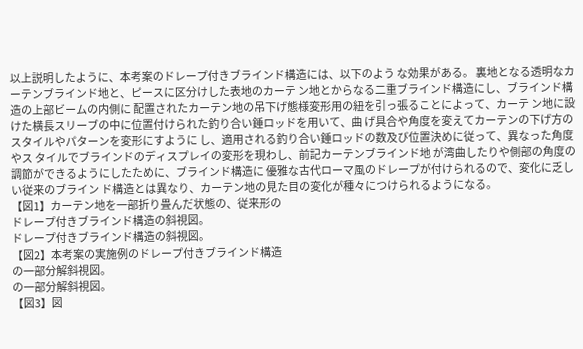以上説明したように、本考案のドレープ付きブラインド構造には、以下のよう な効果がある。 裏地となる透明なカーテンブラインド地と、ピースに区分けした表地のカーテ ン地とからなる二重ブラインド構造にし、ブラインド構造の上部ビームの内側に 配置されたカーテン地の吊下げ態様変形用の紐を引っ張ることによって、カーテ ン地に設けた横長スリーブの中に位置付けられた釣り合い錘ロッドを用いて、曲 げ具合や角度を変えてカーテンの下げ方のスタイルやパターンを変形にすように し、適用される釣り合い錘ロッドの数及び位置決めに従って、異なった角度やス タイルでブラインドのディスプレイの変形を現わし、前記カーテンブラインド地 が湾曲したりや側部の角度の調節ができるようにしたために、ブラインド構造に 優雅な古代ローマ風のドレープが付けられるので、変化に乏しい従来のブライン ド構造とは異なり、カーテン地の見た目の変化が種々につけられるようになる。
【図1】カーテン地を一部折り畳んだ状態の、従来形の
ドレープ付きブラインド構造の斜視図。
ドレープ付きブラインド構造の斜視図。
【図2】本考案の実施例のドレープ付きブラインド構造
の一部分解斜視図。
の一部分解斜視図。
【図3】図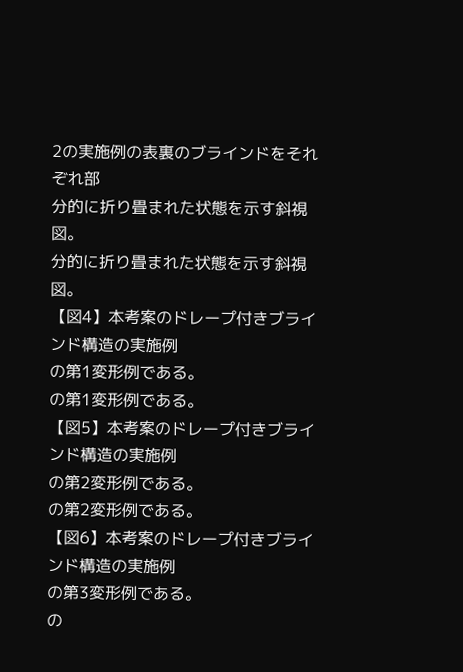2の実施例の表裏のブラインドをそれぞれ部
分的に折り畳まれた状態を示す斜視図。
分的に折り畳まれた状態を示す斜視図。
【図4】本考案のドレープ付きブラインド構造の実施例
の第1変形例である。
の第1変形例である。
【図5】本考案のドレープ付きブラインド構造の実施例
の第2変形例である。
の第2変形例である。
【図6】本考案のドレープ付きブラインド構造の実施例
の第3変形例である。
の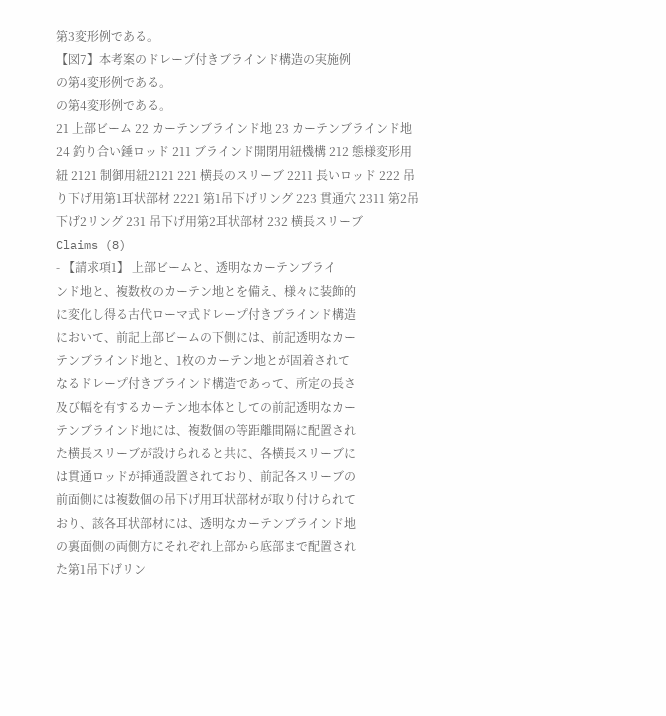第3変形例である。
【図7】本考案のドレープ付きブラインド構造の実施例
の第4変形例である。
の第4変形例である。
21 上部ビーム 22 カーテンブラインド地 23 カーテンブラインド地 24 釣り合い錘ロッド 211 ブラインド開閉用紐機構 212 態様変形用紐 2121 制御用紐2121 221 横長のスリーブ 2211 長いロッド 222 吊り下げ用第1耳状部材 2221 第1吊下げリング 223 貫通穴 2311 第2吊下げ2リング 231 吊下げ用第2耳状部材 232 横長スリーブ
Claims (8)
- 【請求項1】 上部ビームと、透明なカーテンブライ
ンド地と、複数枚のカーテン地とを備え、様々に装飾的
に変化し得る古代ローマ式ドレープ付きブラインド構造
において、前記上部ビームの下側には、前記透明なカー
テンブラインド地と、1枚のカーテン地とが固着されて
なるドレープ付きブラインド構造であって、所定の長さ
及び幅を有するカーテン地本体としての前記透明なカー
テンブラインド地には、複数個の等距離間隔に配置され
た横長スリーブが設けられると共に、各横長スリーブに
は貫通ロッドが挿通設置されており、前記各スリーブの
前面側には複数個の吊下げ用耳状部材が取り付けられて
おり、該各耳状部材には、透明なカーテンブラインド地
の裏面側の両側方にそれぞれ上部から底部まで配置され
た第1吊下げリン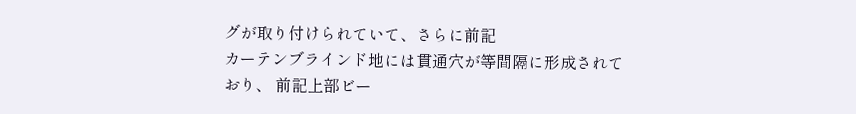グが取り付けられていて、さらに前記
カーテンブラインド地には貫通穴が等間隔に形成されて
おり、 前記上部ビー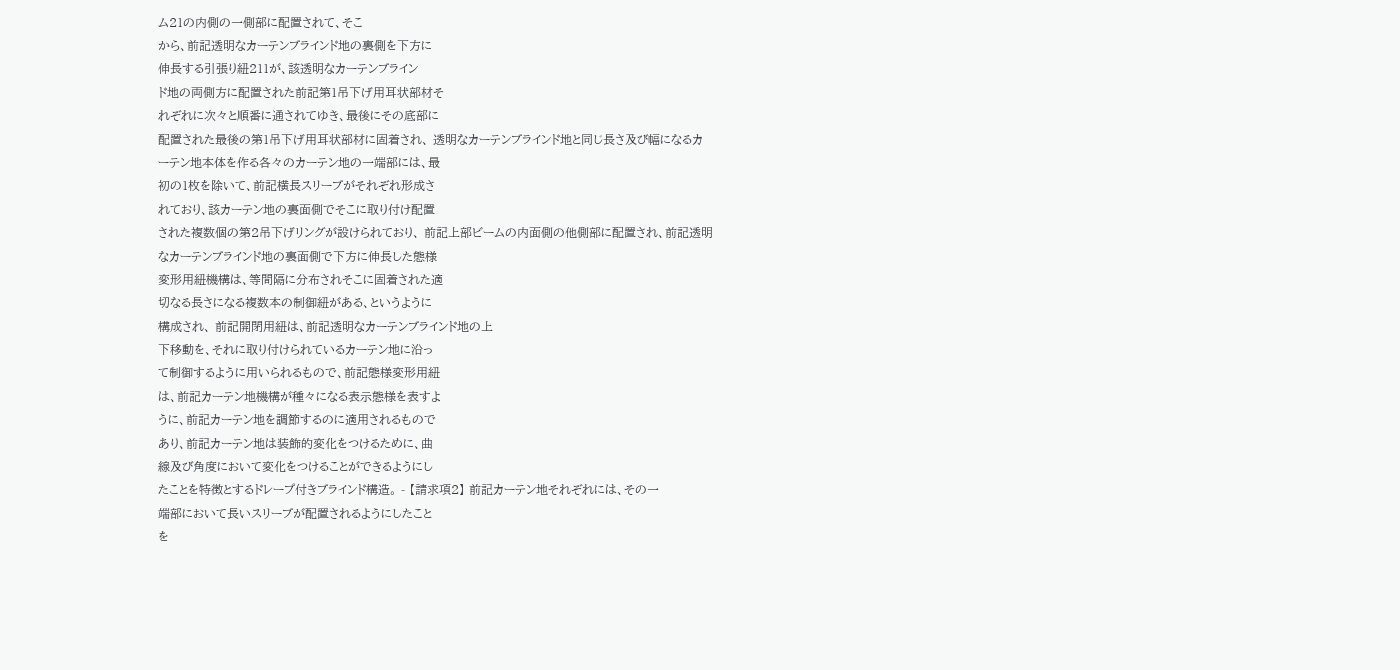ム21の内側の一側部に配置されて、そこ
から、前記透明なカーテンブラインド地の裏側を下方に
伸長する引張り紐211が、該透明なカーテンブライン
ド地の両側方に配置された前記第1吊下げ用耳状部材そ
れぞれに次々と順番に通されてゆき、最後にその底部に
配置された最後の第1吊下げ用耳状部材に固着され、 透明なカーテンブラインド地と同じ長さ及び幅になるカ
ーテン地本体を作る各々のカーテン地の一端部には、最
初の1枚を除いて、前記横長スリーブがそれぞれ形成さ
れており、該カーテン地の裏面側でそこに取り付け配置
された複数個の第2吊下げリングが設けられており、 前記上部ビームの内面側の他側部に配置され、前記透明
なカーテンブラインド地の裏面側で下方に伸長した態様
変形用紐機構は、等間隔に分布されそこに固着された適
切なる長さになる複数本の制御紐がある、というように
構成され、 前記開閉用紐は、前記透明なカーテンブラインド地の上
下移動を、それに取り付けられているカーテン地に沿っ
て制御するように用いられるもので、前記態様変形用紐
は、前記カーテン地機構が種々になる表示態様を表すよ
うに、前記カーテン地を調節するのに適用されるもので
あり、前記カーテン地は装飾的変化をつけるために、曲
線及び角度において変化をつけることができるようにし
たことを特徴とするドレープ付きブラインド構造。 - 【請求項2】 前記カーテン地それぞれには、その一
端部において長いスリーブが配置されるようにしたこと
を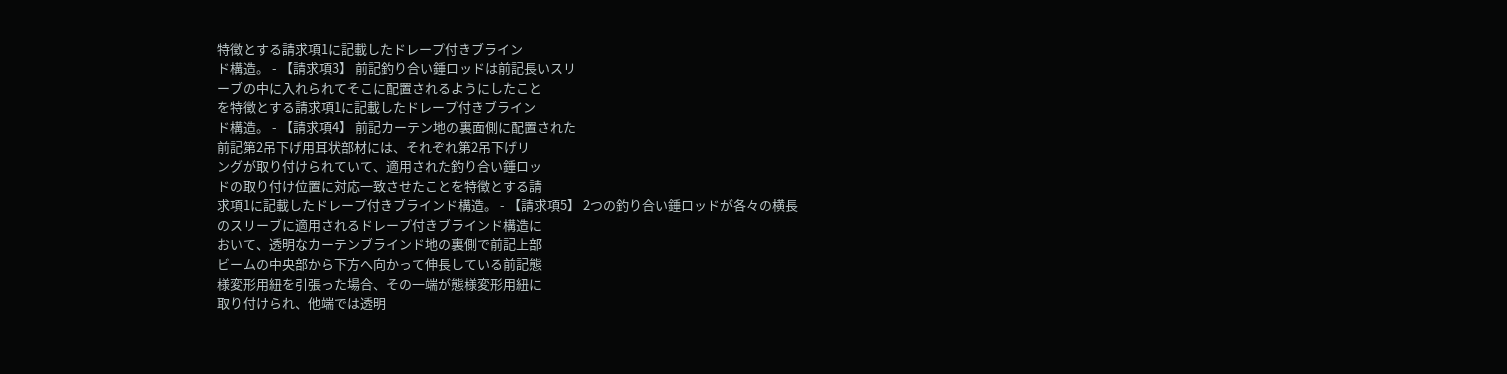特徴とする請求項1に記載したドレープ付きブライン
ド構造。 - 【請求項3】 前記釣り合い錘ロッドは前記長いスリ
ーブの中に入れられてそこに配置されるようにしたこと
を特徴とする請求項1に記載したドレープ付きブライン
ド構造。 - 【請求項4】 前記カーテン地の裏面側に配置された
前記第2吊下げ用耳状部材には、それぞれ第2吊下げリ
ングが取り付けられていて、適用された釣り合い錘ロッ
ドの取り付け位置に対応一致させたことを特徴とする請
求項1に記載したドレープ付きブラインド構造。 - 【請求項5】 2つの釣り合い錘ロッドが各々の横長
のスリーブに適用されるドレープ付きブラインド構造に
おいて、透明なカーテンブラインド地の裏側で前記上部
ビームの中央部から下方へ向かって伸長している前記態
様変形用紐を引張った場合、その一端が態様変形用紐に
取り付けられ、他端では透明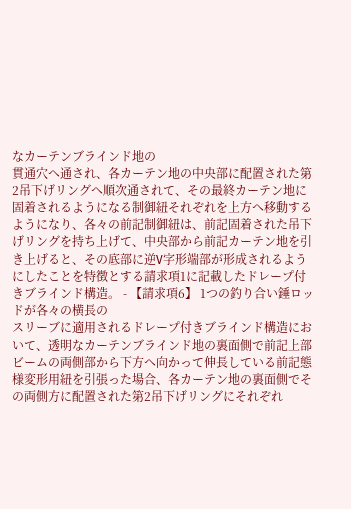なカーテンブラインド地の
貫通穴へ通され、各カーテン地の中央部に配置された第
2吊下げリングへ順次通されて、その最終カーテン地に
固着されるようになる制御紐それぞれを上方へ移動する
ようになり、各々の前記制御紐は、前記固着された吊下
げリングを持ち上げて、中央部から前記カーテン地を引
き上げると、その底部に逆V字形端部が形成されるよう
にしたことを特徴とする請求項1に記載したドレープ付
きブラインド構造。 - 【請求項6】 1つの釣り合い錘ロッドが各々の横長の
スリーブに適用されるドレープ付きブラインド構造にお
いて、透明なカーテンブラインド地の裏面側で前記上部
ビームの両側部から下方へ向かって伸長している前記態
様変形用紐を引張った場合、各カーテン地の裏面側でそ
の両側方に配置された第2吊下げリングにそれぞれ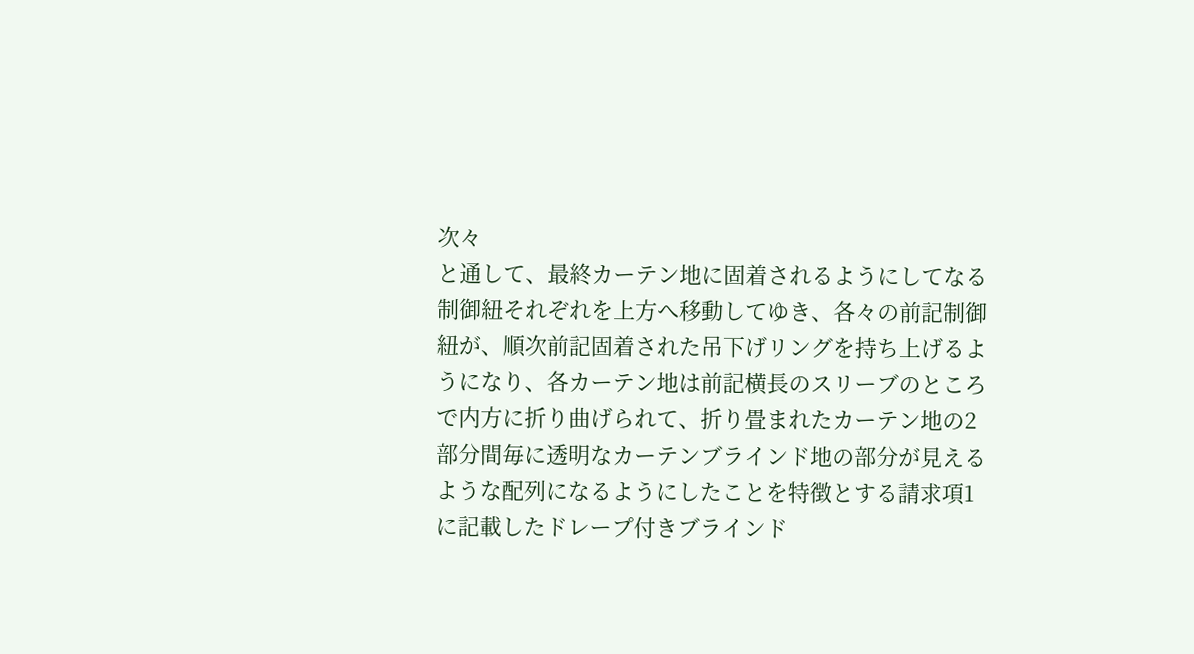次々
と通して、最終カーテン地に固着されるようにしてなる
制御紐それぞれを上方へ移動してゆき、各々の前記制御
紐が、順次前記固着された吊下げリングを持ち上げるよ
うになり、各カーテン地は前記横長のスリーブのところ
で内方に折り曲げられて、折り畳まれたカーテン地の2
部分間毎に透明なカーテンブラインド地の部分が見える
ような配列になるようにしたことを特徴とする請求項1
に記載したドレープ付きブラインド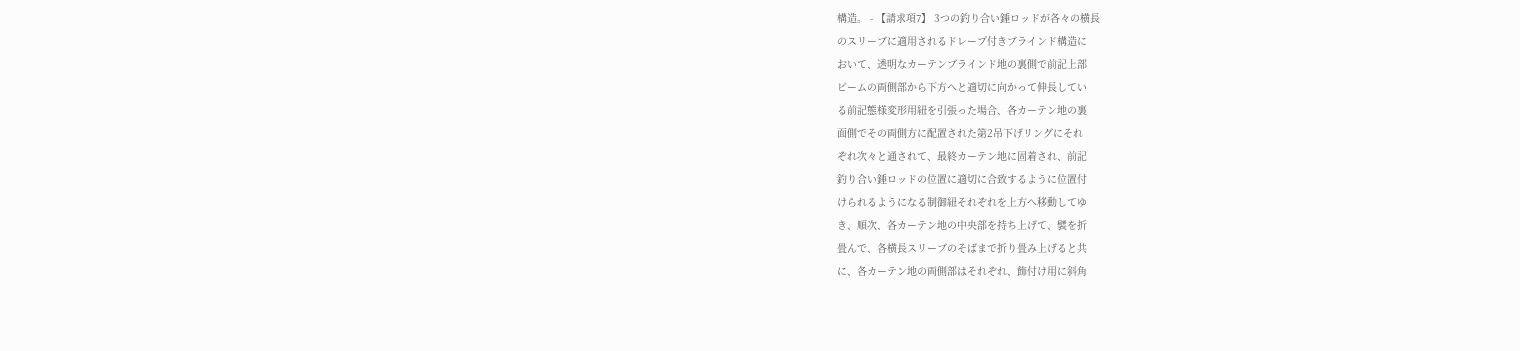構造。 - 【請求項7】 3つの釣り合い錘ロッドが各々の横長
のスリーブに適用されるドレープ付きブラインド構造に
おいて、透明なカーテンブラインド地の裏側で前記上部
ビームの両側部から下方へと適切に向かって伸長してい
る前記態様変形用紐を引張った場合、各カーテン地の裏
面側でその両側方に配置された第2吊下げリングにそれ
ぞれ次々と通されて、最終カーテン地に固着され、前記
釣り合い錘ロッドの位置に適切に合致するように位置付
けられるようになる制御紐それぞれを上方へ移動してゆ
き、順次、各カーテン地の中央部を持ち上げて、襞を折
畳んで、各横長スリーブのそばまで折り畳み上げると共
に、各カーテン地の両側部はそれぞれ、飾付け用に斜角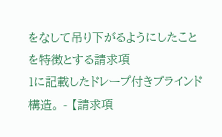をなして吊り下がるようにしたことを特徴とする請求項
1に記載したドレープ付きブラインド構造。 - 【請求項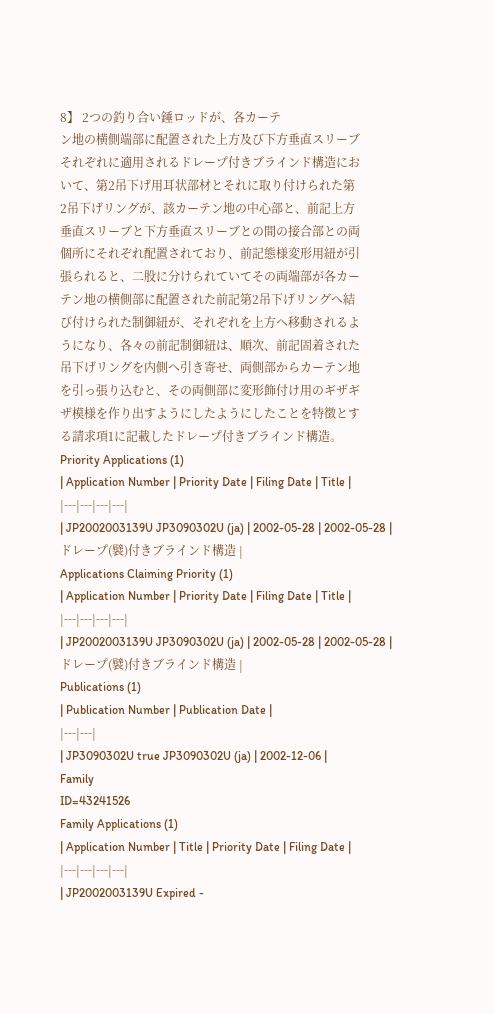8】 2つの釣り合い錘ロッドが、各カーテ
ン地の横側端部に配置された上方及び下方垂直スリーブ
それぞれに適用されるドレープ付きブラインド構造にお
いて、第2吊下げ用耳状部材とそれに取り付けられた第
2吊下げリングが、該カーテン地の中心部と、前記上方
垂直スリーブと下方垂直スリーブとの間の接合部との両
個所にそれぞれ配置されており、前記態様変形用紐が引
張られると、二股に分けられていてその両端部が各カー
テン地の横側部に配置された前記第2吊下げリングへ結
び付けられた制御紐が、それぞれを上方へ移動されるよ
うになり、各々の前記制御紐は、順次、前記固着された
吊下げリングを内側へ引き寄せ、両側部からカーテン地
を引っ張り込むと、その両側部に変形飾付け用のギザギ
ザ模様を作り出すようにしたようにしたことを特徴とす
る請求項1に記載したドレープ付きブラインド構造。
Priority Applications (1)
| Application Number | Priority Date | Filing Date | Title |
|---|---|---|---|
| JP2002003139U JP3090302U (ja) | 2002-05-28 | 2002-05-28 | ドレープ(襞)付きブラインド構造 |
Applications Claiming Priority (1)
| Application Number | Priority Date | Filing Date | Title |
|---|---|---|---|
| JP2002003139U JP3090302U (ja) | 2002-05-28 | 2002-05-28 | ドレープ(襞)付きブラインド構造 |
Publications (1)
| Publication Number | Publication Date |
|---|---|
| JP3090302U true JP3090302U (ja) | 2002-12-06 |
Family
ID=43241526
Family Applications (1)
| Application Number | Title | Priority Date | Filing Date |
|---|---|---|---|
| JP2002003139U Expired -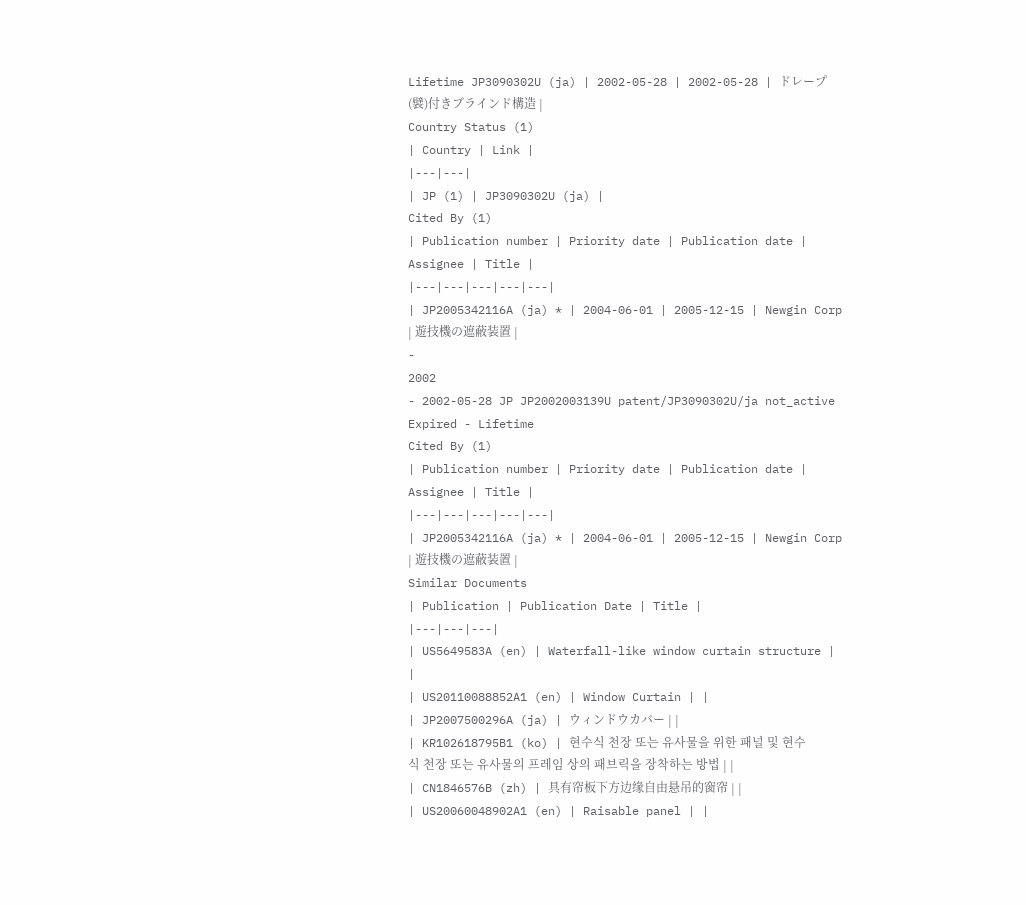Lifetime JP3090302U (ja) | 2002-05-28 | 2002-05-28 | ドレープ(襞)付きブラインド構造 |
Country Status (1)
| Country | Link |
|---|---|
| JP (1) | JP3090302U (ja) |
Cited By (1)
| Publication number | Priority date | Publication date | Assignee | Title |
|---|---|---|---|---|
| JP2005342116A (ja) * | 2004-06-01 | 2005-12-15 | Newgin Corp | 遊技機の遮蔽装置 |
-
2002
- 2002-05-28 JP JP2002003139U patent/JP3090302U/ja not_active Expired - Lifetime
Cited By (1)
| Publication number | Priority date | Publication date | Assignee | Title |
|---|---|---|---|---|
| JP2005342116A (ja) * | 2004-06-01 | 2005-12-15 | Newgin Corp | 遊技機の遮蔽装置 |
Similar Documents
| Publication | Publication Date | Title |
|---|---|---|
| US5649583A (en) | Waterfall-like window curtain structure | |
| US20110088852A1 (en) | Window Curtain | |
| JP2007500296A (ja) | ウィンドウカバー | |
| KR102618795B1 (ko) | 현수식 천장 또는 유사물을 위한 패널 및 현수식 천장 또는 유사물의 프레임 상의 패브릭을 장착하는 방법 | |
| CN1846576B (zh) | 具有帘板下方边缘自由悬吊的窗帘 | |
| US20060048902A1 (en) | Raisable panel | |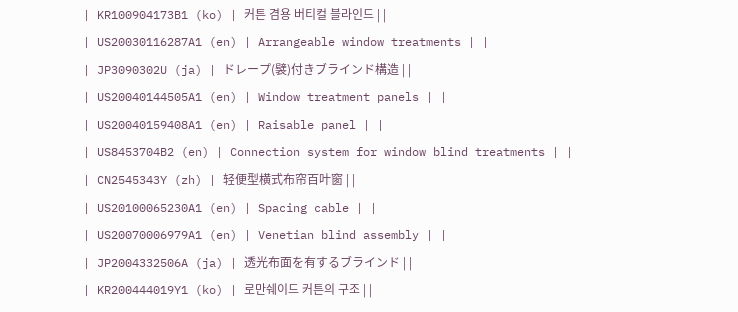| KR100904173B1 (ko) | 커튼 겸용 버티컬 블라인드 | |
| US20030116287A1 (en) | Arrangeable window treatments | |
| JP3090302U (ja) | ドレープ(襞)付きブラインド構造 | |
| US20040144505A1 (en) | Window treatment panels | |
| US20040159408A1 (en) | Raisable panel | |
| US8453704B2 (en) | Connection system for window blind treatments | |
| CN2545343Y (zh) | 轻便型横式布帘百叶窗 | |
| US20100065230A1 (en) | Spacing cable | |
| US20070006979A1 (en) | Venetian blind assembly | |
| JP2004332506A (ja) | 透光布面を有するブラインド | |
| KR200444019Y1 (ko) | 로만쉐이드 커튼의 구조 | |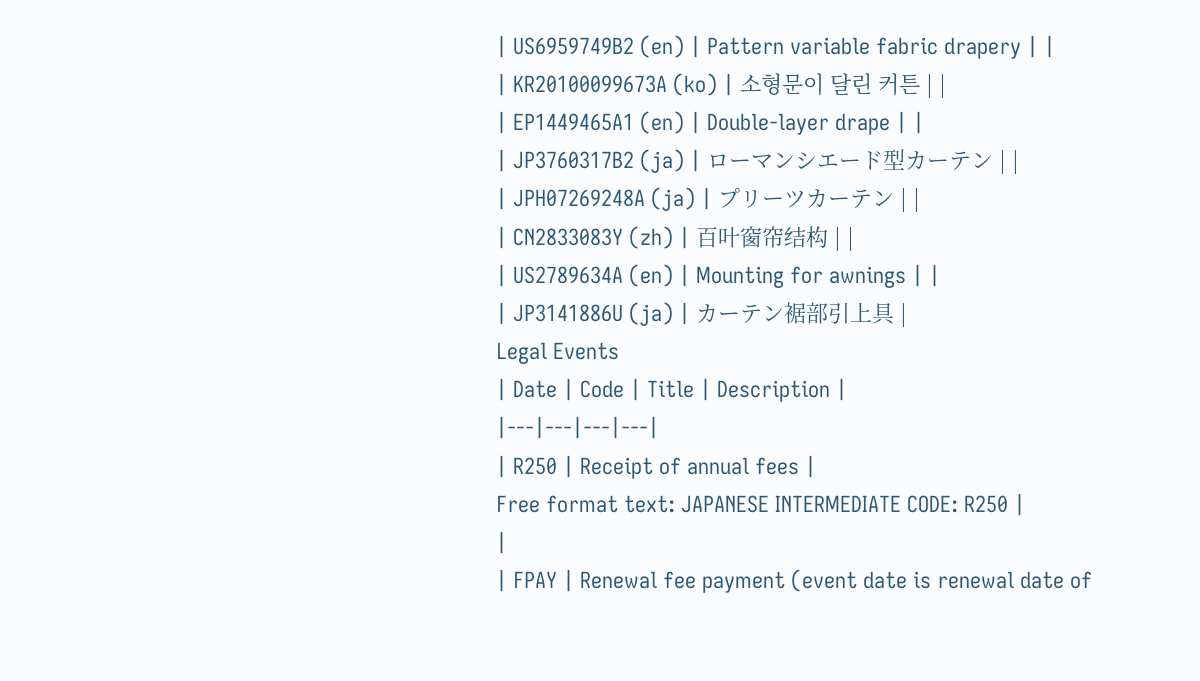| US6959749B2 (en) | Pattern variable fabric drapery | |
| KR20100099673A (ko) | 소형문이 달린 커튼 | |
| EP1449465A1 (en) | Double-layer drape | |
| JP3760317B2 (ja) | ローマンシエード型カーテン | |
| JPH07269248A (ja) | プリーツカーテン | |
| CN2833083Y (zh) | 百叶窗帘结构 | |
| US2789634A (en) | Mounting for awnings | |
| JP3141886U (ja) | カーテン裾部引上具 |
Legal Events
| Date | Code | Title | Description |
|---|---|---|---|
| R250 | Receipt of annual fees |
Free format text: JAPANESE INTERMEDIATE CODE: R250 |
|
| FPAY | Renewal fee payment (event date is renewal date of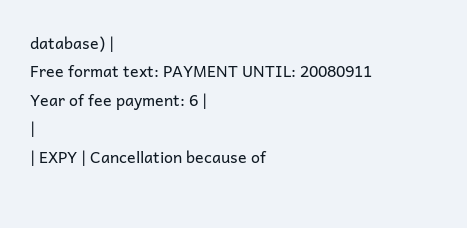database) |
Free format text: PAYMENT UNTIL: 20080911 Year of fee payment: 6 |
|
| EXPY | Cancellation because of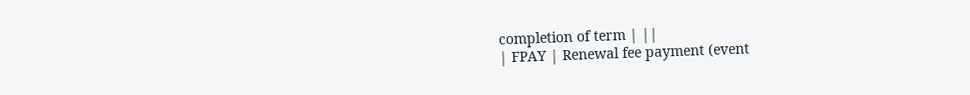completion of term | ||
| FPAY | Renewal fee payment (event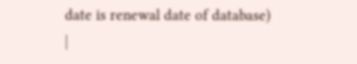date is renewal date of database) |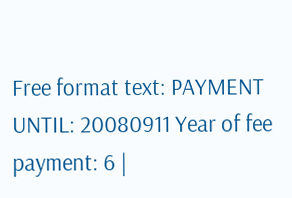Free format text: PAYMENT UNTIL: 20080911 Year of fee payment: 6 |